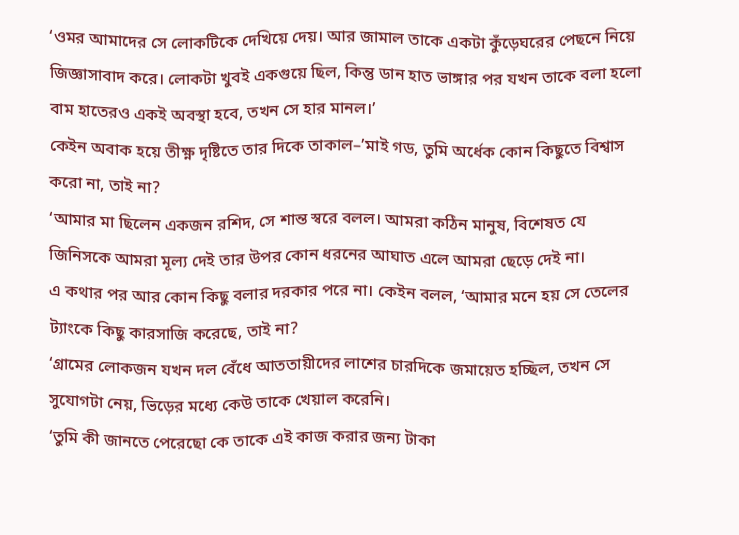‘ওমর আমাদের সে লোকটিকে দেখিয়ে দেয়। আর জামাল তাকে একটা কুঁড়েঘরের পেছনে নিয়ে জিজ্ঞাসাবাদ করে। লোকটা খুবই একগুয়ে ছিল, কিন্তু ডান হাত ভাঙ্গার পর যখন তাকে বলা হলো বাম হাতেরও একই অবস্থা হবে, তখন সে হার মানল।’
কেইন অবাক হয়ে তীক্ষ্ণ দৃষ্টিতে তার দিকে তাকাল–’মাই গড, তুমি অর্ধেক কোন কিছুতে বিশ্বাস করো না, তাই না?
‘আমার মা ছিলেন একজন রশিদ, সে শান্ত স্বরে বলল। আমরা কঠিন মানুষ, বিশেষত যে জিনিসকে আমরা মূল্য দেই তার উপর কোন ধরনের আঘাত এলে আমরা ছেড়ে দেই না।
এ কথার পর আর কোন কিছু বলার দরকার পরে না। কেইন বলল, ‘আমার মনে হয় সে তেলের ট্যাংকে কিছু কারসাজি করেছে, তাই না?
‘গ্রামের লোকজন যখন দল বেঁধে আততায়ীদের লাশের চারদিকে জমায়েত হচ্ছিল, তখন সে সুযোগটা নেয়, ভিড়ের মধ্যে কেউ তাকে খেয়াল করেনি।
‘তুমি কী জানতে পেরেছো কে তাকে এই কাজ করার জন্য টাকা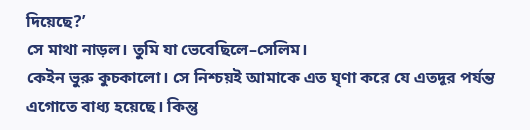দিয়েছে?’
সে মাথা নাড়ল। তুমি যা ভেবেছিলে–সেলিম।
কেইন ভুরু কুচকালো। সে নিশ্চয়ই আমাকে এত ঘৃণা করে যে এতদূর পর্যন্ত এগোতে বাধ্য হয়েছে। কিন্তু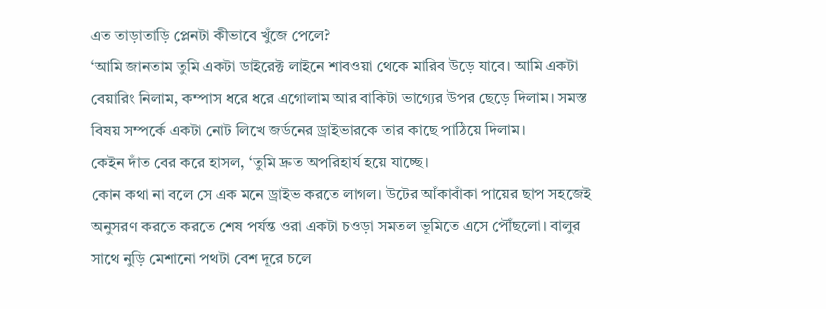এত তাড়াতাড়ি প্লেনটা কীভাবে খুঁজে পেলে?
‘আমি জানতাম তুমি একটা ডাইরেক্ট লাইনে শাবওয়া থেকে মারিব উড়ে যাবে। আমি একটা বেয়ারিং নিলাম, কম্পাস ধরে ধরে এগোলাম আর বাকিটা ভাগ্যের উপর ছেড়ে দিলাম। সমস্ত বিষয় সম্পর্কে একটা নোট লিখে জর্ডনের ড্রাইভারকে তার কাছে পাঠিয়ে দিলাম।
কেইন দাঁত বের করে হাসল, ‘তুমি দ্রুত অপরিহার্য হয়ে যাচ্ছে।
কোন কথা না বলে সে এক মনে ড্রাইভ করতে লাগল। উটের আঁকাবাঁকা পায়ের ছাপ সহজেই অনুসরণ করতে করতে শেষ পর্যন্ত ওরা একটা চওড়া সমতল ভূমিতে এসে পৌঁছলো। বালুর সাথে নুড়ি মেশানো পথটা বেশ দূরে চলে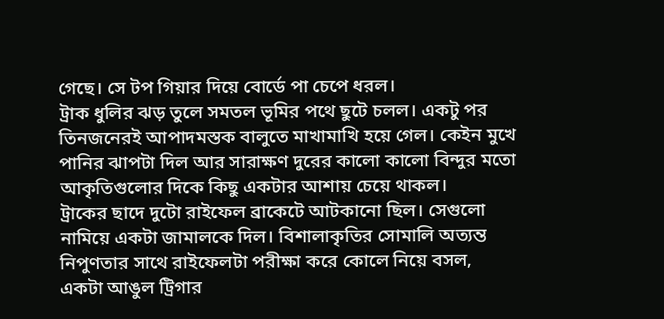গেছে। সে টপ গিয়ার দিয়ে বোর্ডে পা চেপে ধরল।
ট্রাক ধুলির ঝড় তুলে সমতল ভূমির পথে ছুটে চলল। একটু পর তিনজনেরই আপাদমস্তক বালুতে মাখামাখি হয়ে গেল। কেইন মুখে পানির ঝাপটা দিল আর সারাক্ষণ দুরের কালো কালো বিন্দুর মতো আকৃতিগুলোর দিকে কিছু একটার আশায় চেয়ে থাকল।
ট্রাকের ছাদে দুটো রাইফেল ব্রাকেটে আটকানো ছিল। সেগুলো নামিয়ে একটা জামালকে দিল। বিশালাকৃতির সোমালি অত্যন্ত নিপুণতার সাথে রাইফেলটা পরীক্ষা করে কোলে নিয়ে বসল, একটা আঙুল ট্রিগার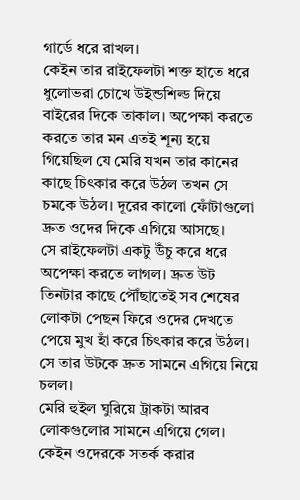গার্ডে ধরে রাখল।
কেইন তার রাইফেলটা শক্ত হাতে ধরে ধুলোভরা চোখে উইন্ডশিল্ড দিয়ে বাইরের দিকে তাকাল। অপেক্ষা করতে করতে তার মন এতই শূন্য হয়ে গিয়েছিল যে মেরি যখন তার কানের কাছে চিৎকার করে উঠল তখন সে চমকে উঠল। দূরের কালো ফোঁটাগুলো দ্রুত ওদের দিকে এগিয়ে আসছে।
সে রাইফেলটা একটু উঁচু করে ধরে অপেক্ষা করতে লাগল। দ্রুত উট তিনটার কাছে পৌঁছাতেই সব শেষের লোকটা পেছন ফিরে ওদের দেখতে পেয়ে মুখ হাঁ করে চিৎকার করে উঠল। সে তার উটকে দ্রুত সামনে এগিয়ে নিয়ে চলল।
মেরি হুইল ঘুরিয়ে ট্রাকটা আরব লোকগুলোর সামনে এগিয়ে গেল। কেইন ওদেরকে সতর্ক করার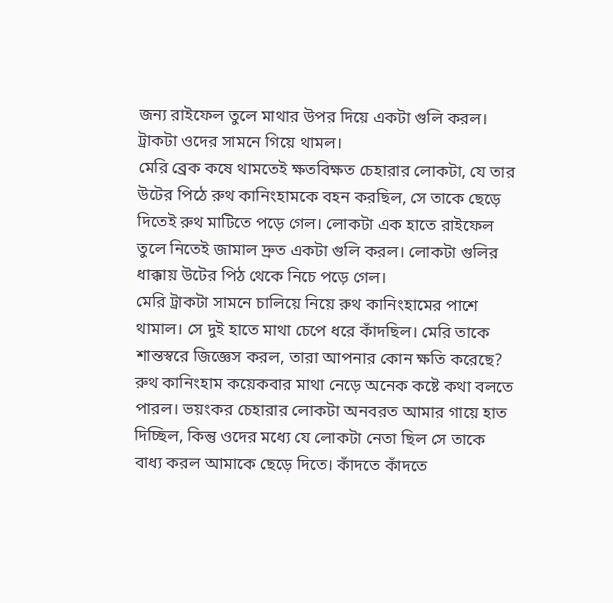জন্য রাইফেল তুলে মাথার উপর দিয়ে একটা গুলি করল। ট্রাকটা ওদের সামনে গিয়ে থামল।
মেরি ব্রেক কষে থামতেই ক্ষতবিক্ষত চেহারার লোকটা, যে তার উটের পিঠে রুথ কানিংহামকে বহন করছিল, সে তাকে ছেড়ে দিতেই রুথ মাটিতে পড়ে গেল। লোকটা এক হাতে রাইফেল তুলে নিতেই জামাল দ্রুত একটা গুলি করল। লোকটা গুলির ধাক্কায় উটের পিঠ থেকে নিচে পড়ে গেল।
মেরি ট্রাকটা সামনে চালিয়ে নিয়ে রুথ কানিংহামের পাশে থামাল। সে দুই হাতে মাথা চেপে ধরে কাঁদছিল। মেরি তাকে শান্তস্বরে জিজ্ঞেস করল, তারা আপনার কোন ক্ষতি করেছে?
রুথ কানিংহাম কয়েকবার মাথা নেড়ে অনেক কষ্টে কথা বলতে পারল। ভয়ংকর চেহারার লোকটা অনবরত আমার গায়ে হাত দিচ্ছিল, কিন্তু ওদের মধ্যে যে লোকটা নেতা ছিল সে তাকে বাধ্য করল আমাকে ছেড়ে দিতে। কাঁদতে কাঁদতে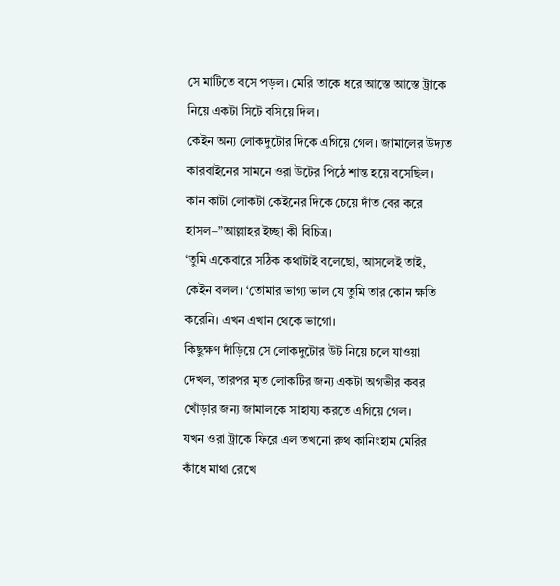সে মাটিতে বসে পড়ল। মেরি তাকে ধরে আস্তে আস্তে ট্রাকে নিয়ে একটা সিটে বসিয়ে দিল।
কেইন অন্য লোকদুটোর দিকে এগিয়ে গেল। জামালের উদ্যত কারবাইনের সামনে ওরা উটের পিঠে শান্ত হয়ে বসেছিল। কান কাটা লোকটা কেইনের দিকে চেয়ে দাঁত বের করে হাসল–”আল্লাহর ইচ্ছা কী বিচিত্র।
‘তুমি একেবারে সঠিক কথাটাই বলেছো, আসলেই তাই, কেইন বলল। ‘তোমার ভাগ্য ভাল যে তুমি তার কোন ক্ষতি করেনি। এখন এখান থেকে ভাগো।
কিছুক্ষণ দাঁড়িয়ে সে লোকদুটোর উট নিয়ে চলে যাওয়া দেখল, তারপর মৃত লোকটির জন্য একটা অগভীর কবর খোঁড়ার জন্য জামালকে সাহায্য করতে এগিয়ে গেল।
যখন ওরা ট্রাকে ফিরে এল তখনো রুথ কানিংহাম মেরির কাঁধে মাথা রেখে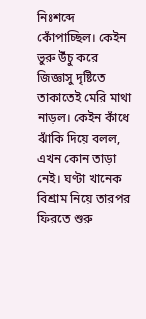নিঃশব্দে কোঁপাচ্ছিল। কেইন ভুরু উঁচু করে জিজ্ঞাসু দৃষ্টিতে তাকাতেই মেরি মাথা নাড়ল। কেইন কাঁধে ঝাঁকি দিয়ে বলল, এখন কোন তাড়া নেই। ঘণ্টা খানেক বিশ্রাম নিয়ে তারপর ফিরতে শুরু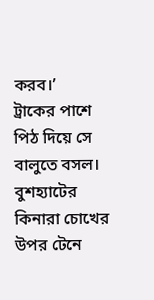করব।’
ট্রাকের পাশে পিঠ দিয়ে সে বালুতে বসল। বুশহ্যাটের কিনারা চোখের উপর টেনে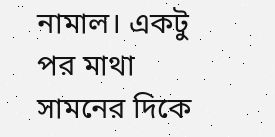নামাল। একটু পর মাথা সামনের দিকে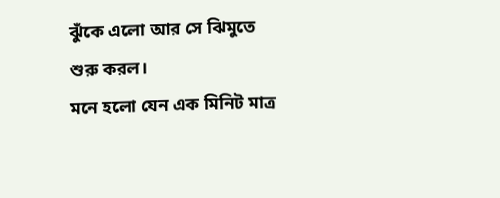ঝুঁকে এলো আর সে ঝিমুতে শুরু করল।
মনে হলো যেন এক মিনিট মাত্র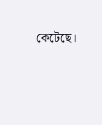কেটেছে।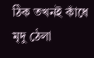ঠিক তখনই কাঁধে মৃদু ঠেলা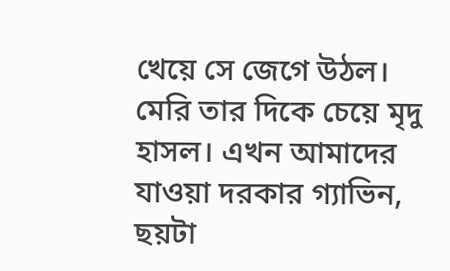খেয়ে সে জেগে উঠল। মেরি তার দিকে চেয়ে মৃদু হাসল। এখন আমাদের যাওয়া দরকার গ্যাভিন, ছয়টা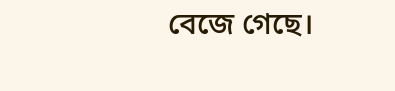বেজে গেছে।